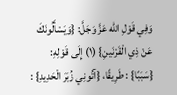وَفِي قَوْلِ الله عَزَّ وَجَلَّ: {وَيَسْأَلُونَكَ عَنْ ذِي الْقَرْنَينِ} (١) إِلَى قَوْلِهِ: {سَبَبًا} : طَرِيقًا، {آتُونِي زُبَرَ الْحَدِيدِ} :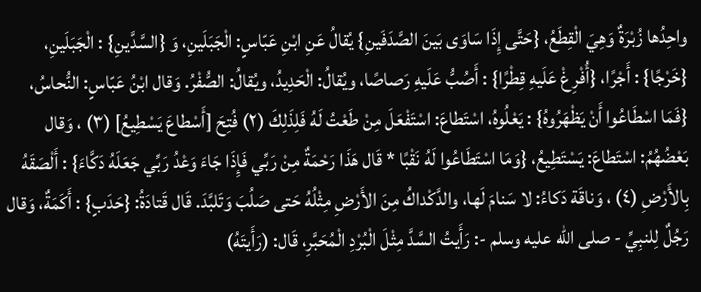واحِدُها زُبْرَةٌ وَهِيَ الْقِطَعُ، {حَتَّى إِذَا سَاوَى بَينَ الصَّدَفَينِ} يُقالُ عَنِ ابْنِ عَبّاسٍ: الْجَبَلَينِ، وَ {السَّدَّينِ} : الْجَبَلَينِ، {خَرْجًا} : أَجْرًا، {أُفْرِغْ عَلَيهِ قِطْرًا} : أَصُبُّ عَلَيهِ رَصاصًا، ويُقالُ: الْحَدِيدُ، ويُقالُ: الصُّفْرُ. وَقال ابْنُ عَبّاسٍ: النُّحاسُ، {فَمَا اسْطَاعُوا أَنْ يَظْهَرُوهُ} : يَعْلُوهُ، اسْتَطاعَ: اسْتَفْعَلَ مِنْ طَعْتُ لَهُ فَلِذَلِكَ (٢) فُتِحَ [أَسْطاعَ يَسْطِيعُ] (٣) ، وَقال بَعْضُهُمُ: اسْتَطاعَ: يَسْتَطِيعُ، {وَمَا اسْتَطَاعُوا لَهُ نَقْبًا * قَال هَذَا رَحْمَةٌ مِنْ رَبِّي فَإِذَا جَاءَ وَعْدُ رَبِّي جَعَلَهُ دَكَّاءَ} : أَلْصَقَهُ بِالأَرْضِ (٤) ، وَناقَة دَكاءُ: لا سَنامَ لَها، والدَّكْداكُ مِنَ الأَرْضِ مِثْلُهُ حَتى صَلُبَ وَتَلبَّدَ. قَال قَتادَةُ: {حَدَبٍ} : أَكَمَةٌ، وَقال رَجُلٌ لِلنبِيِّ - صلى الله عليه وسلم -: رَأَيتُ السَّدَّ مِثْلَ الْبُرْدِ الْمُحَبَّرِ، قَال: (رَأَيتَهُ)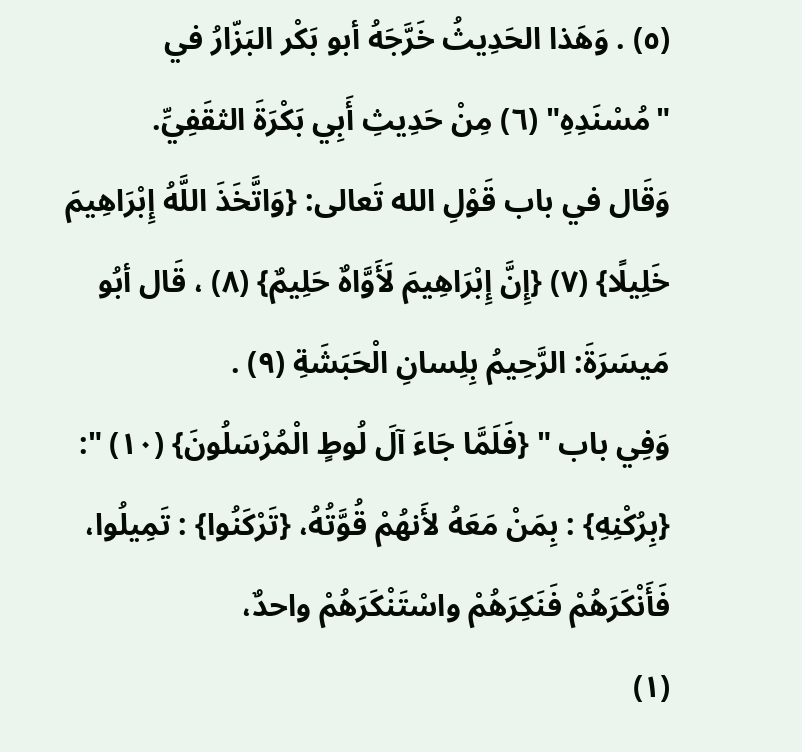(٥) . وَهَذا الحَدِيثُ خَرَّجَهُ أبو بَكْر البَزّارُ في "مُسْنَدِهِ" (٦) مِنْ حَدِيثِ أَبِي بَكْرَةَ الثقَفِيِّ.
وَقَال في باب قَوْلِ الله تَعالى: {وَاتَّخَذَ اللَّهُ إِبْرَاهِيمَ خَلِيلًا} (٧) {إِنَّ إِبْرَاهِيمَ لَأَوَّاهٌ حَلِيمٌ} (٨) ، قَال أبُو مَيسَرَةَ: الرَّحِيمُ بِلِسانِ الْحَبَشَةِ (٩) .
وَفِي باب " {فَلَمَّا جَاءَ آلَ لُوطٍ الْمُرْسَلُونَ} (١٠) ": {بِرُكْنِهِ} : بِمَنْ مَعَهُ لأَنهُمْ قُوَّتُهُ، {تَرْكَنُوا} : تَمِيلُوا، فَأَنْكَرَهُمْ فَنَكِرَهُمْ واسْتَنْكَرَهُمْ واحدٌ،
(١)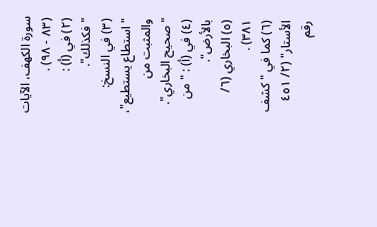سورة الكهف، الآيات (٨٣ - ٩٨) .
(٢) في (أ) : "فكذلك".
(٣) في النسخ: "استطاع يستطيع"، والمثبت من "صحيح البخاري".
(٤) في (أ) : "من بالأرض".
(٥) البخاري (٦/ ٣٨١) .
(٦) كما في "كشف الأستار" (٢/ ٤٥١ رقم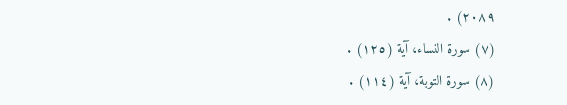٢٠٨٩) .
(٧) سورة النساء، آية (١٢٥) .
(٨) سورة التوبة، آية (١١٤) .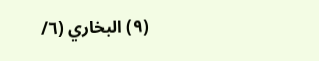(٩) البخاري (٦/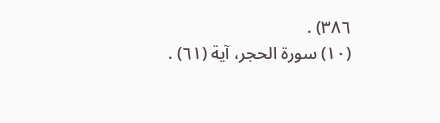٣٨٦) .
(١٠) سورة الحجر، آية (٦١) .